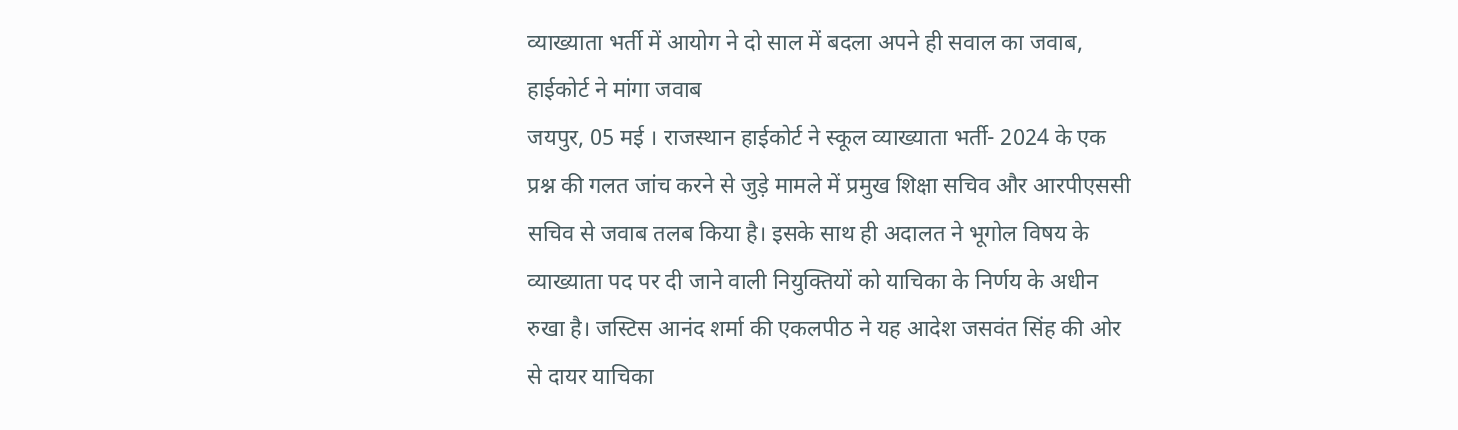व्याख्याता भर्ती में आयोग ने दो साल में बदला अपने ही सवाल का जवाब, हाईकोर्ट ने मांगा जवाब
जयपुर, 05 मई । राजस्थान हाईकोर्ट ने स्कूल व्याख्याता भर्ती- 2024 के एक प्रश्न की गलत जांच करने से जुड़े मामले में प्रमुख शिक्षा सचिव और आरपीएससी सचिव से जवाब तलब किया है। इसके साथ ही अदालत ने भूगोल विषय के व्याख्याता पद पर दी जाने वाली नियुक्तियों को याचिका के निर्णय के अधीन रुखा है। जस्टिस आनंद शर्मा की एकलपीठ ने यह आदेश जसवंत सिंह की ओर से दायर याचिका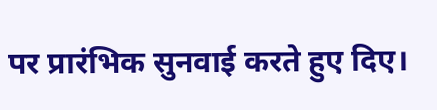पर प्रारंभिक सुनवाई करते हुए दिए।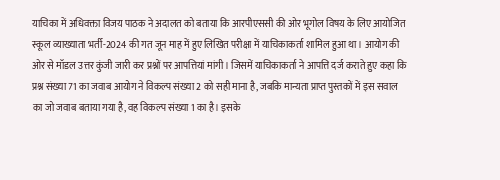याचिका में अधिवक्ता विजय पाठक ने अदालत को बताया कि आरपीएससी की ओर भूगोल विषय के लिए आयोजित स्कूल व्याख्याता भर्ती-2024 की गत जून माह में हुए लिखित परीक्षा में याचिकाकर्ता शामिल हुआ था। आयोग की ओर से मॉडल उत्तर कुंजी जारी कर प्रश्नों पर आपत्तियां मांगी। जिसमें याचिकाकर्ता ने आपत्ति दर्ज कराते हुए कहा कि प्रश्न संख्या 71 का जवाब आयोग ने विकल्प संख्या 2 को सही माना है, जबकि मान्यता प्राप्त पुस्तकों में इस सवाल का जो जवाब बताया गया है, वह विकल्प संख्या 1 का है। इसके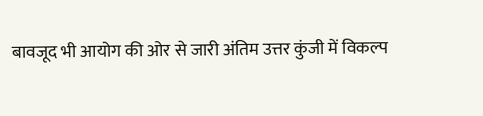बावजूद भी आयोग की ओर से जारी अंतिम उत्तर कुंजी में विकल्प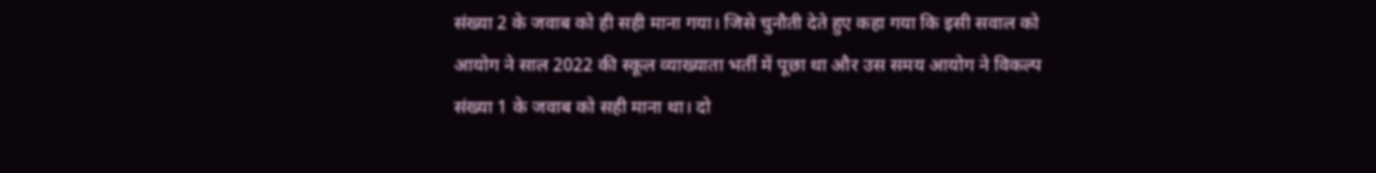संख्या 2 के जवाब को ही सही माना गया। जिसे चुनौती देते हुए कहा गया कि इसी सवाल को आयोग ने साल 2022 की स्कूल व्याख्याता भर्ती में पूछा था और उस समय आयोग ने विकल्प संख्या 1 के जवाब को सही माना था। दो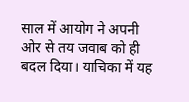साल में आयोग ने अपनी ओर से तय जवाब को ही बदल दिया। याचिका में यह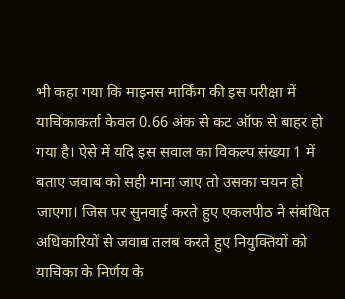भी कहा गया कि माइनस मार्किंग की इस परीक्षा में याचिकाकर्ता केवल 0.66 अंक से कट ऑफ से बाहर हो गया है। ऐसे में यदि इस सवाल का विकल्प संख्या 1 में बताए जवाब को सही माना जाए तो उसका चयन हो जाएगा। जिस पर सुनवाई करते हुए एकलपीठ ने संबंधित अधिकारियों से जवाब तलब करते हुए नियुक्तियों को याचिका के निर्णय के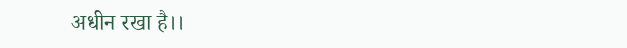अधीन रखा है।।